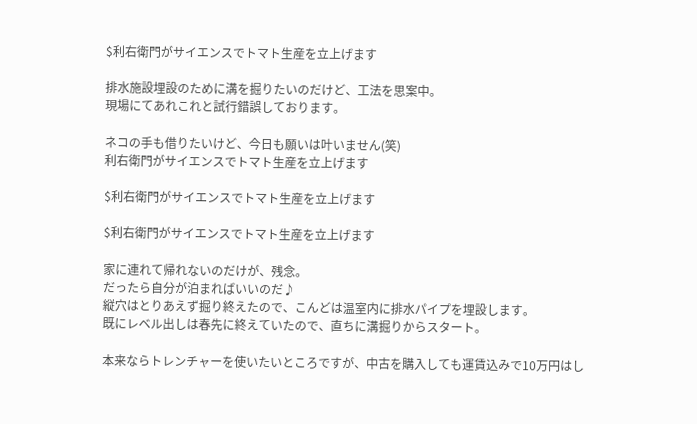$利右衛門がサイエンスでトマト生産を立上げます

排水施設埋設のために溝を掘りたいのだけど、工法を思案中。
現場にてあれこれと試行錯誤しております。

ネコの手も借りたいけど、今日も願いは叶いません(笑)
利右衛門がサイエンスでトマト生産を立上げます

$利右衛門がサイエンスでトマト生産を立上げます

$利右衛門がサイエンスでトマト生産を立上げます

家に連れて帰れないのだけが、残念。
だったら自分が泊まればいいのだ♪
縦穴はとりあえず掘り終えたので、こんどは温室内に排水パイプを埋設します。
既にレベル出しは春先に終えていたので、直ちに溝掘りからスタート。

本来ならトレンチャーを使いたいところですが、中古を購入しても運賃込みで10万円はし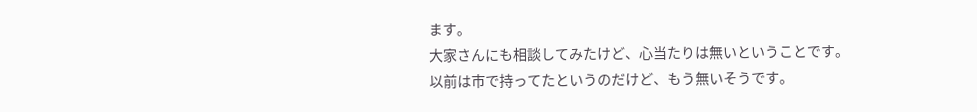ます。
大家さんにも相談してみたけど、心当たりは無いということです。
以前は市で持ってたというのだけど、もう無いそうです。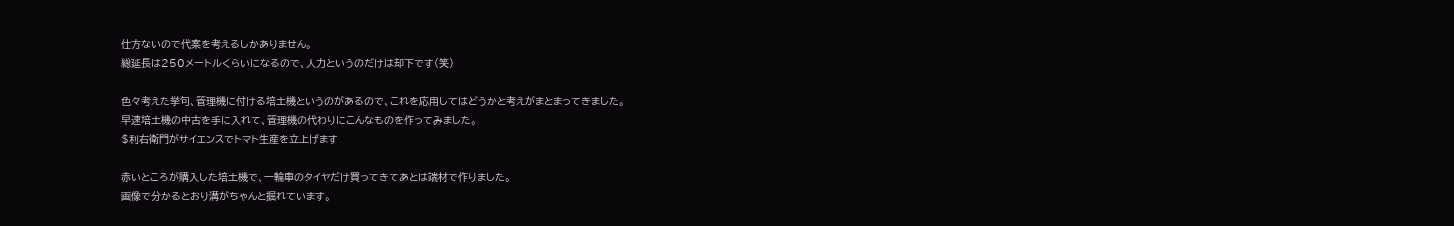仕方ないので代案を考えるしかありません。
総延長は250メートルくらいになるので、人力というのだけは却下です(笑)

色々考えた挙句、管理機に付ける培土機というのがあるので、これを応用してはどうかと考えがまとまってきました。
早速培土機の中古を手に入れて、管理機の代わりにこんなものを作ってみました。
$利右衛門がサイエンスでトマト生産を立上げます

赤いところが購入した培土機で、一輪車のタイヤだけ買ってきてあとは端材で作りました。
画像で分かるとおり溝がちゃんと掘れています。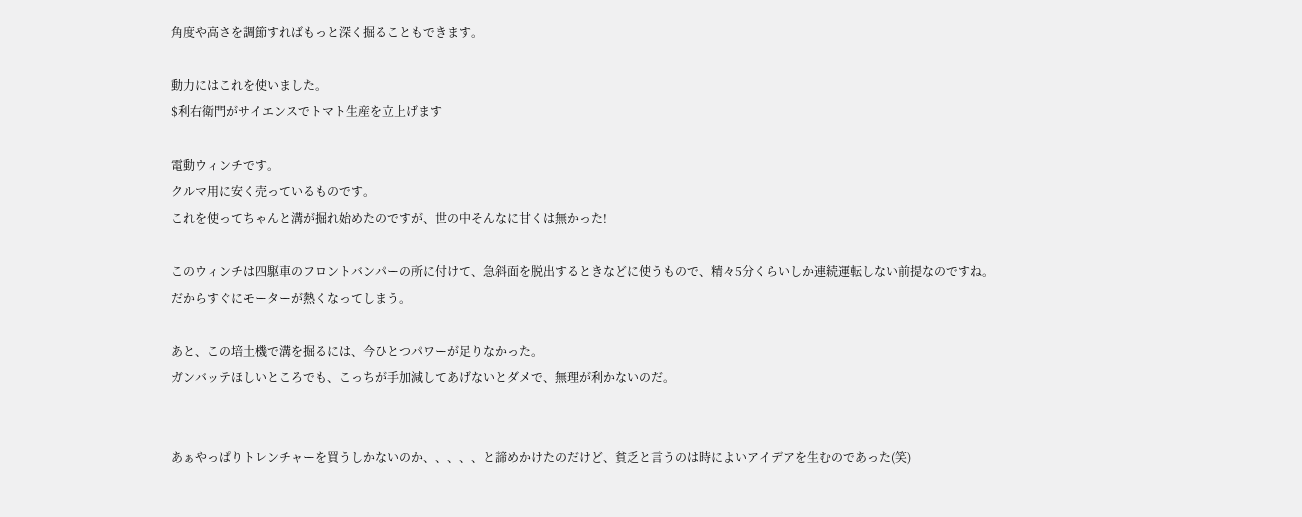角度や高さを調節すればもっと深く掘ることもできます。

動力にはこれを使いました。
$利右衛門がサイエンスでトマト生産を立上げます

電動ウィンチです。
クルマ用に安く売っているものです。
これを使ってちゃんと溝が掘れ始めたのですが、世の中そんなに甘くは無かった!

このウィンチは四駆車のフロントバンパーの所に付けて、急斜面を脱出するときなどに使うもので、精々5分くらいしか連続運転しない前提なのですね。
だからすぐにモーターが熱くなってしまう。

あと、この培土機で溝を掘るには、今ひとつパワーが足りなかった。
ガンバッテほしいところでも、こっちが手加減してあげないとダメで、無理が利かないのだ。


あぁやっぱりトレンチャーを買うしかないのか、、、、、と諦めかけたのだけど、貧乏と言うのは時によいアイデアを生むのであった(笑)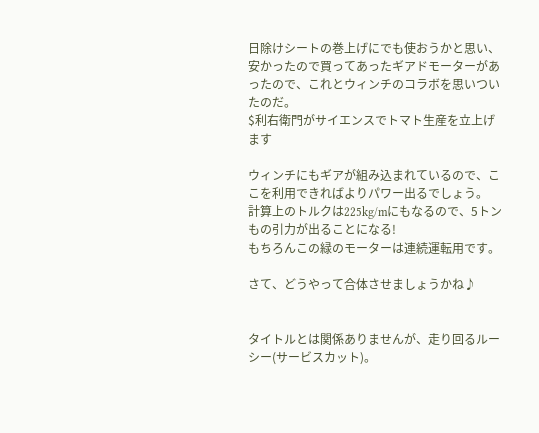日除けシートの巻上げにでも使おうかと思い、安かったので買ってあったギアドモーターがあったので、これとウィンチのコラボを思いついたのだ。
$利右衛門がサイエンスでトマト生産を立上げます

ウィンチにもギアが組み込まれているので、ここを利用できればよりパワー出るでしょう。
計算上のトルクは225kg/mにもなるので、5トンもの引力が出ることになる!
もちろんこの緑のモーターは連続運転用です。

さて、どうやって合体させましょうかね♪


タイトルとは関係ありませんが、走り回るルーシー(サービスカット)。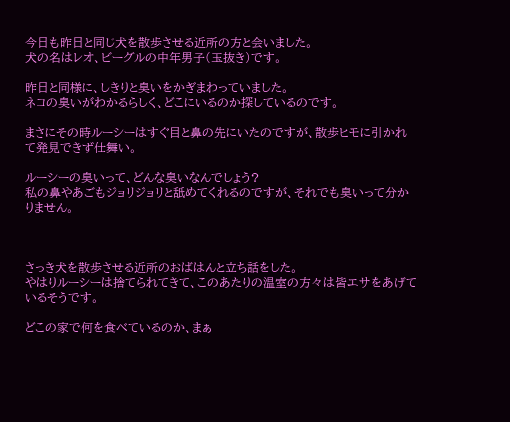今日も昨日と同じ犬を散歩させる近所の方と会いました。
犬の名はレオ、ビーグルの中年男子(玉抜き)です。

昨日と同様に、しきりと臭いをかぎまわっていました。
ネコの臭いがわかるらしく、どこにいるのか探しているのです。

まさにその時ルーシーはすぐ目と鼻の先にいたのですが、散歩ヒモに引かれて発見できず仕舞い。

ルーシーの臭いって、どんな臭いなんでしょう?
私の鼻やあごもジョリジョリと舐めてくれるのですが、それでも臭いって分かりません。



さっき犬を散歩させる近所のおばはんと立ち話をした。
やはりルーシーは捨てられてきて、このあたりの温室の方々は皆エサをあげているそうです。

どこの家で何を食べているのか、まぁ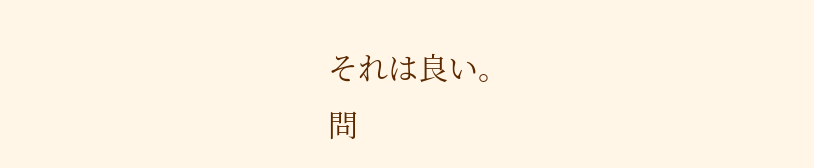それは良い。
問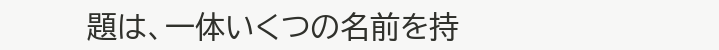題は、一体いくつの名前を持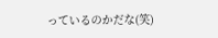っているのかだな(笑)